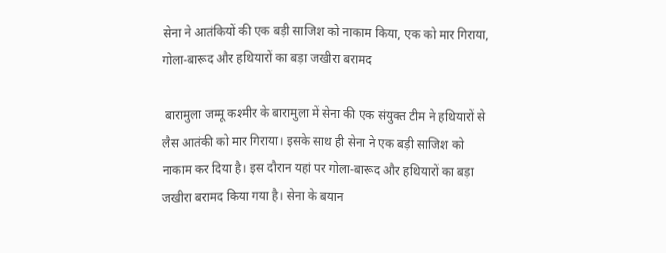सेना ने आतंकियों की एक बड़ी साजिश को नाकाम किया, एक को मार गिराया, गोला-बारूद और हथियारों का बड़ा जखीरा बरामद

 बारामुला जम्मू कश्मीर के बारामुला में सेना की एक संयुक्त टीम ने हथियारों से लैस आतंकी को मार गिराया। इसके साथ ही सेना ने एक बड़ी साजिश को नाकाम कर दिया है। इस दौरान यहां पर गोला-बारूद और हथियारों का बड़ा जखीरा बरामद किया गया है। सेना के बयान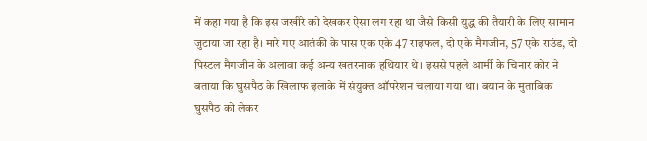में कहा गया है कि इस जखीरे को देखकर ऐसा लग रहा था जैसे किसी युद्ध की तैयारी के लिए सामान जुटाया जा रहा है। मारे गए आतंकी के पास एक एके 47 राइफल, दो एके मैगजीन, 57 एके राउंड, दो पिस्टल मैगजीन के अलावा कई अन्य खतरनाक हथियार थे। इससे पहले आर्मी के चिनार कोर ने बताया कि घुसपैठ के खिलाफ इलाके में संयुक्त ऑपरेशन चलाया गया था। बयान के मुताबिक घुसपैठ को लेकर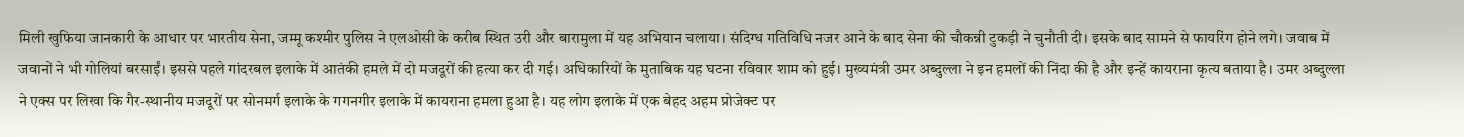मिली खुफिया जानकारी के आधार पर भारतीय सेना, जम्मू कश्मीर पुलिस ने एलओसी के करीब स्थित उरी और बारामुला में यह अभियान चलाया। संदिग्ध गतिविधि नजर आने के बाद सेना की चौकन्नी टुकड़ी ने चुनौती दी। इसके बाद सामने से फायरिंग होने लगे। जवाब में जवानों ने भी गोलियां बरसाईं। इससे पहले गांदरबल इलाके में आतंकी हमले में दो मजदूरों की हत्या कर दी गई। अधिकारियों के मुताबिक यह घटना रविवार शाम को हुई। मुख्यमंत्री उमर अब्दुल्ला ने इन हमलों की निंदा की है और इन्हें कायराना कृत्य बताया है। उमर अब्दुल्ला ने एक्स पर लिखा कि गैर-स्थानीय मजदूरों पर सोनमर्ग इलाके के गगनगीर इलाके में कायराना हमला हुआ है। यह लोग इलाके में एक बेहद अहम प्रोजेक्ट पर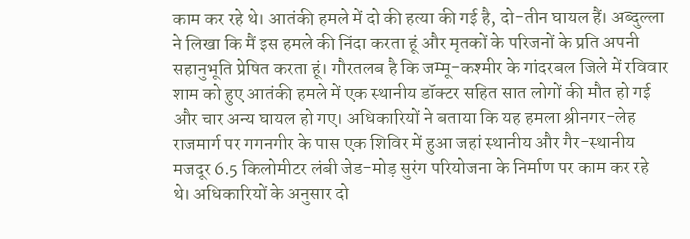काम कर रहे थे। आतंकी हमले में दो की हत्या की गई है, दो-तीन घायल हैं। अब्दुल्ला ने लिखा कि मैं इस हमले की निंदा करता हूं और मृतकों के परिजनों के प्रति अपनी सहानुभूति प्रेषित करता हूं। गौरतलब है कि जम्मू-कश्मीर के गांदरबल जिले में रविवार शाम को हुए आतंकी हमले में एक स्थानीय डॉक्टर सहित सात लोगों की मौत हो गई और चार अन्य घायल हो गए। अधिकारियों ने बताया कि यह हमला श्रीनगर-लेह राजमार्ग पर गगनगीर के पास एक शिविर में हुआ जहां स्थानीय और गैर-स्थानीय मजदूर 6.5 किलोमीटर लंबी जेड-मोड़ सुरंग परियोजना के निर्माण पर काम कर रहे थे। अधिकारियों के अनुसार दो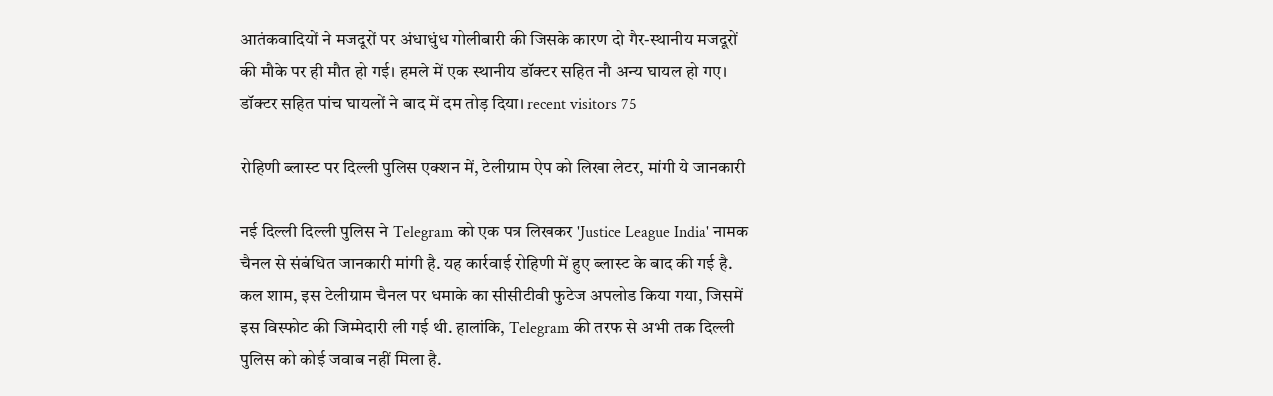आतंकवादियों ने मजदूरों पर अंधाधुंध गोलीबारी की जिसके कारण दो गैर-स्थानीय मजदूरों की मौके पर ही मौत हो गई। हमले में एक स्थानीय डॉक्टर सहित नौ अन्य घायल हो गए। डॉक्टर सहित पांच घायलों ने बाद में दम तोड़ दिया। recent visitors 75

रोहिणी ब्लास्ट पर दिल्ली पुलिस एक्शन में, टेलीग्राम ऐप को लिखा लेटर, मांगी ये जानकारी

नई दिल्ली दिल्ली पुलिस ने Telegram को एक पत्र लिखकर 'Justice League India' नामक चैनल से संबंधित जानकारी मांगी है. यह कार्रवाई रोहिणी में हुए ब्लास्ट के बाद की गई है. कल शाम, इस टेलीग्राम चैनल पर धमाके का सीसीटीवी फुटेज अपलोड किया गया, जिसमें इस विस्फोट की जिम्मेदारी ली गई थी. हालांकि, Telegram की तरफ से अभी तक दिल्ली पुलिस को कोई जवाब नहीं मिला है.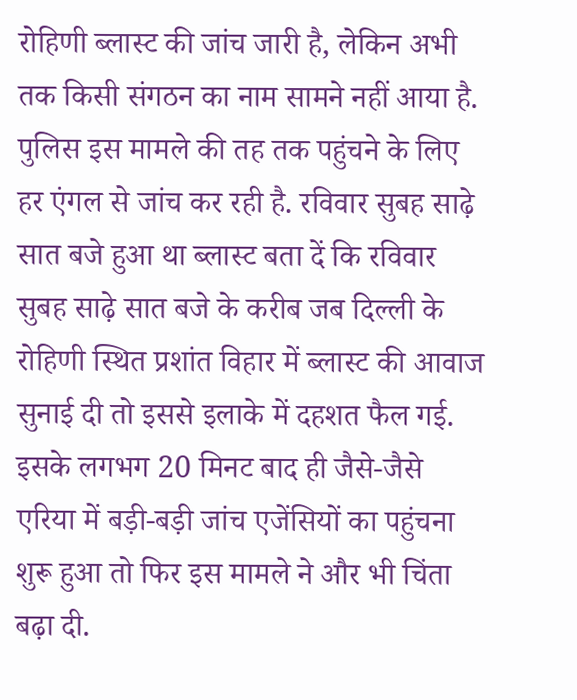रोहिणी ब्लास्ट की जांच जारी है, लेकिन अभी तक किसी संगठन का नाम सामने नहीं आया है. पुलिस इस मामले की तह तक पहुंचने के लिए हर एंगल से जांच कर रही है. रविवार सुबह साढ़े सात बजे हुआ था ब्लास्ट बता दें कि रविवार सुबह साढ़े सात बजे के करीब जब दिल्ली के रोहिणी स्थित प्रशांत विहार में ब्लास्ट की आवाज सुनाई दी तो इससे इलाके में दहशत फैल गई. इसके लगभग 20 मिनट बाद ही जैसे-जैसे एरिया में बड़ी-बड़ी जांच एजेंसियों का पहुंचना शुरू हुआ तो फिर इस मामले ने और भी चिंता बढ़ा दी.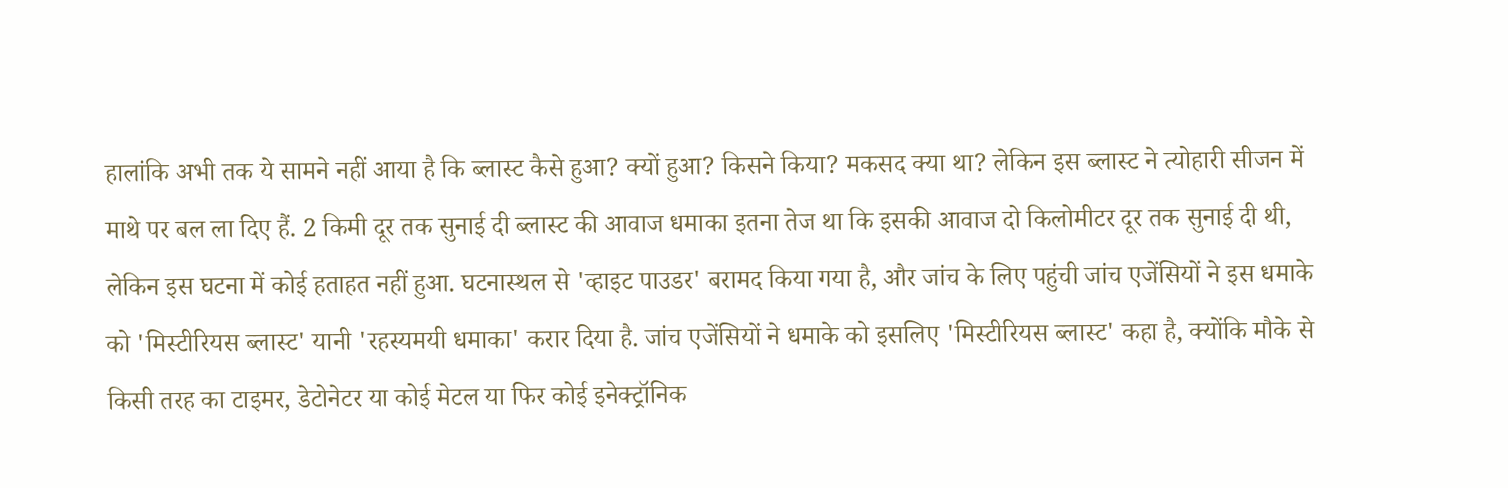हालांकि अभी तक ये सामने नहीं आया है कि ब्लास्ट कैसे हुआ? क्यों हुआ? किसने किया? मकसद क्या था? लेकिन इस ब्लास्ट ने त्योहारी सीजन में माथे पर बल ला दिए हैं. 2 किमी दूर तक सुनाई दी ब्लास्ट की आवाज धमाका इतना तेज था कि इसकी आवाज दो किलोमीटर दूर तक सुनाई दी थी, लेकिन इस घटना में कोई हताहत नहीं हुआ. घटनास्थल से 'व्हाइट पाउडर' बरामद किया गया है, और जांच के लिए पहुंची जांच एजेंसियों ने इस धमाके को 'मिस्टीरियस ब्लास्ट' यानी 'रहस्यमयी धमाका' करार दिया है. जांच एजेंसियों ने धमाके को इसलिए 'मिस्टीरियस ब्लास्ट' कहा है, क्योंकि मौके से किसी तरह का टाइमर, डेटोनेटर या कोई मेटल या फिर कोई इनेक्ट्रॉनिक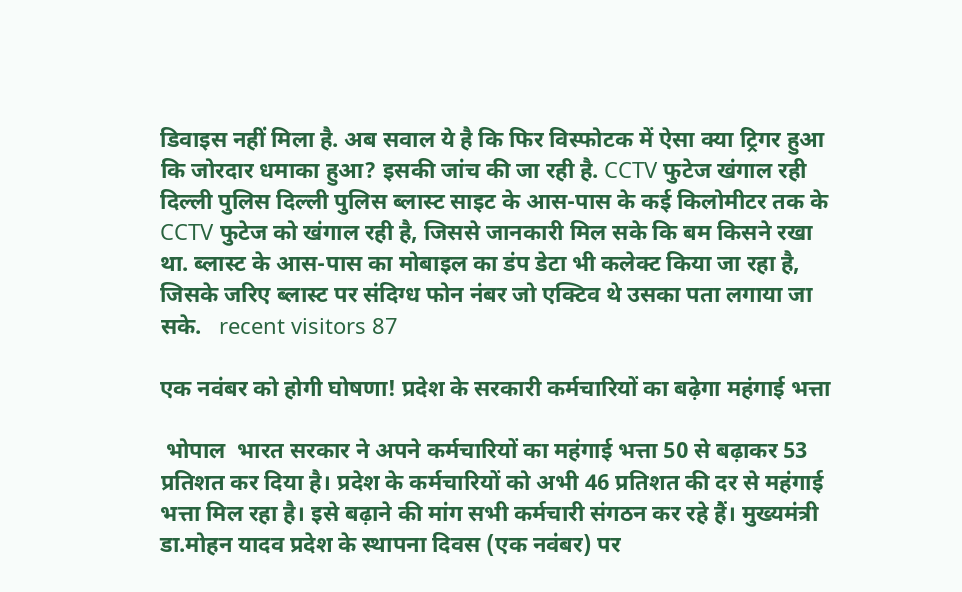डिवाइस नहीं मिला है. अब सवाल ये है कि फिर विस्फोटक में ऐसा क्या ट्रिगर हुआ कि जोरदार धमाका हुआ? इसकी जांच की जा रही है. CCTV फुटेज खंगाल रही दिल्ली पुलिस दिल्ली पुलिस ब्लास्ट साइट के आस-पास के कई किलोमीटर तक के CCTV फुटेज को खंगाल रही है, जिससे जानकारी मिल सके कि बम किसने रखा था. ब्लास्ट के आस-पास का मोबाइल का डंप डेटा भी कलेक्ट किया जा रहा है, जिसके जरिए ब्लास्ट पर संदिग्ध फोन नंबर जो एक्टिव थे उसका पता लगाया जा सके.   recent visitors 87

एक नवंबर को होगी घोषणा! प्रदेश के सरकारी कर्मचारियों का बढ़ेगा महंगाई भत्ता

 भोपाल  भारत सरकार ने अपने कर्मचारियों का महंगाई भत्ता 50 से बढ़ाकर 53 प्रतिशत कर दिया है। प्रदेश के कर्मचारियों को अभी 46 प्रतिशत की दर से महंगाई भत्ता मिल रहा है। इसे बढ़ाने की मांग सभी कर्मचारी संगठन कर रहे हैं। मुख्यमंत्री डा.मोहन यादव प्रदेश के स्थापना दिवस (एक नवंबर) पर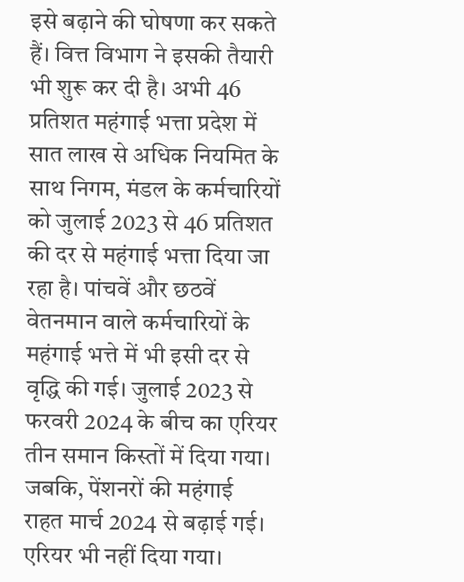इसे बढ़ाने की घोषणा कर सकते हैं। वित्त विभाग ने इसकी तैयारी भी शुरू कर दी है। अभी 46 प्रतिशत महंगाई भत्ता प्रदेश में सात लाख से अधिक नियमित के साथ निगम, मंडल के कर्मचारियों को जुलाई 2023 से 46 प्रतिशत की दर से महंगाई भत्ता दिया जा रहा है। पांचवें और छठवें वेतनमान वाले कर्मचारियों के महंगाई भत्ते में भी इसी दर से वृद्धि की गई। जुलाई 2023 से फरवरी 2024 के बीच का एरियर तीन समान किस्तों में दिया गया। जबकि, पेंशनरों की महंगाई राहत मार्च 2024 से बढ़ाई गई। एरियर भी नहीं दिया गया।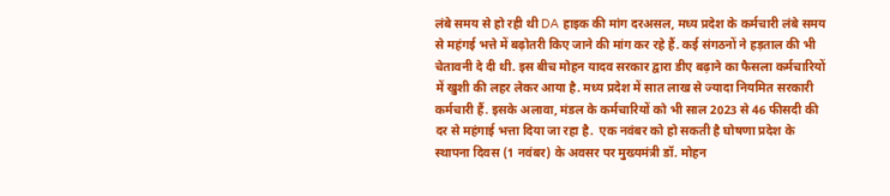लंबे समय से हो रही थी DA हाइक की मांग दरअसल, मध्य प्रदेश के कर्मचारी लंबे समय से महंगई भत्ते में बढ़ोतरी किए जाने की मांग कर रहे हैं. कई संगठनों ने हड़ताल की भी चेतावनी दे दी थी. इस बीच मोहन यादव सरकार द्वारा डीए बढ़ाने का फैसला कर्मचारियों में खुशी की लहर लेकर आया है. मध्य प्रदेश में सात लाख से ज्यादा नियमित सरकारी कर्मचारी हैं. इसके अलावा, मंडल के कर्मचारियों को भी साल 2023 से 46 फीसदी की दर से महंगाई भत्ता दिया जा रहा है.  एक नवंबर को हो सकती है घोषणा प्रदेश के स्थापना दिवस (1 नवंबर) के अवसर पर मुख्यमंत्री डॉ. मोहन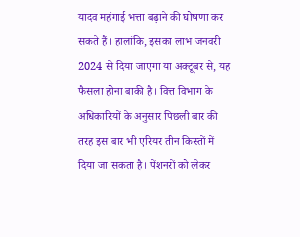यादव महंगाई भत्ता बढ़ाने की घोषणा कर सकते हैं। हालांकि, इसका लाभ जनवरी 2024 से दिया जाएगा या अक्टूबर से, यह फैसला होना बाकी है। वित्त विभाग के अधिकारियों के अनुसार पिछली बार की तरह इस बार भी एरियर तीन किस्तों में दिया जा सकता है। पेंशनरों को लेकर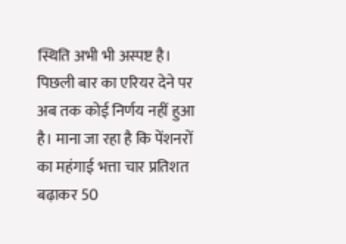स्थिति अभी भी अस्पष्ट है। पिछली बार का एरियर देने पर अब तक कोई निर्णय नहीं हुआ है। माना जा रहा है कि पेंशनरों का महंगाई भत्ता चार प्रतिशत बढ़ाकर 50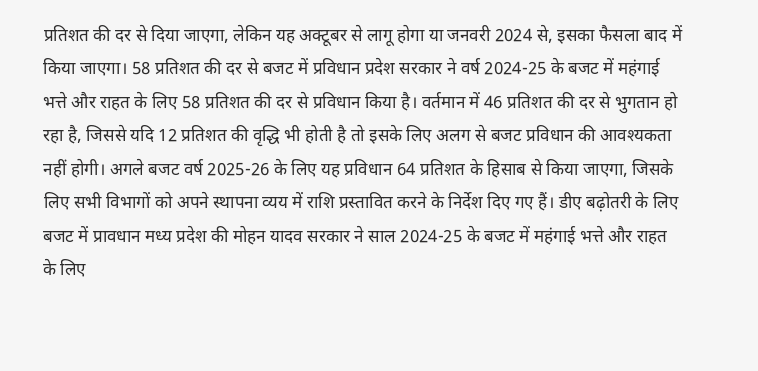प्रतिशत की दर से दिया जाएगा, लेकिन यह अक्टूबर से लागू होगा या जनवरी 2024 से, इसका फैसला बाद में किया जाएगा। 58 प्रतिशत की दर से बजट में प्रविधान प्रदेश सरकार ने वर्ष 2024-25 के बजट में महंगाई भत्ते और राहत के लिए 58 प्रतिशत की दर से प्रविधान किया है। वर्तमान में 46 प्रतिशत की दर से भुगतान हो रहा है, जिससे यदि 12 प्रतिशत की वृद्धि भी होती है तो इसके लिए अलग से बजट प्रविधान की आवश्यकता नहीं होगी। अगले बजट वर्ष 2025-26 के लिए यह प्रविधान 64 प्रतिशत के हिसाब से किया जाएगा, जिसके लिए सभी विभागों को अपने स्थापना व्यय में राशि प्रस्तावित करने के निर्देश दिए गए हैं। डीए बढ़ोतरी के लिए बजट में प्रावधान मध्य प्रदेश की मोहन यादव सरकार ने साल 2024-25 के बजट में महंगाई भत्ते और राहत के लिए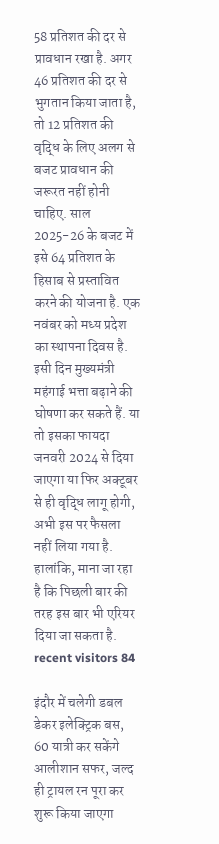58 प्रतिशत की दर से प्रावधान रखा है. अगर 46 प्रतिशत की दर से भुगतान किया जाता है, तो 12 प्रतिशत की वृद्धि के लिए अलग से बजट प्रावधान की जरूरत नहीं होनी चाहिए. साल 2025-26 के बजट में इसे 64 प्रतिशत के हिसाब से प्रस्तावित करने की योजना है. एक नवंबर को मध्य प्रदेश का स्थापना दिवस है. इसी दिन मुख्यमंत्री महंगाई भत्ता बढ़ाने की घोषणा कर सकते हैं. या तो इसका फायदा जनवरी 2024 से दिया जाएगा या फिर अक्टूबर से ही वृद्धि लागू होगी, अभी इस पर फैसला नहीं लिया गया है. हालांकि, माना जा रहा है कि पिछली बार की तरह इस बार भी एरियर दिया जा सकता है. recent visitors 84

इंदौर में चलेगी डबल डेकर इलेक्ट्रिक बस, 60 यात्री कर सकेंगे आलीशान सफर, जल्द ही ट्रायल रन पूरा कर शुरू किया जाएगा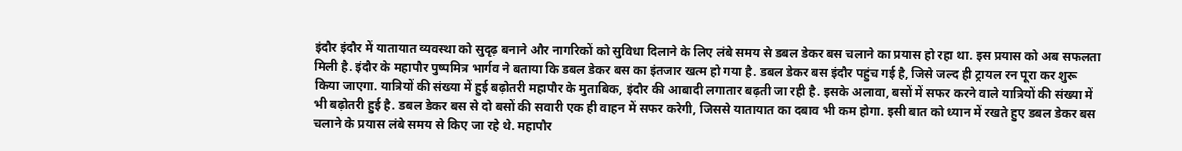इंदौर इंदौर में यातायात व्यवस्था को सुदृढ़ बनाने और नागरिकों को सुविधा दिलाने के लिए लंबे समय से डबल डेकर बस चलाने का प्रयास हो रहा था. इस प्रयास को अब सफलता मिली है. इंदौर के महापौर पुष्पमित्र भार्गव ने बताया कि डबल डेकर बस का इंतजार खत्म हो गया है. डबल डेकर बस इंदौर पहुंच गई है, जिसे जल्द ही ट्रायल रन पूरा कर शुरू किया जाएगा. यात्रियों की संख्या में हुई बढ़ोतरी महापौर के मुताबिक, इंदौर की आबादी लगातार बढ़ती जा रही है. इसके अलावा, बसों में सफर करने वाले यात्रियों की संख्या में भी बढ़ोतरी हुई है. डबल डेकर बस से दो बसों की सवारी एक ही वाहन में सफर करेगी, जिससे यातायात का दबाव भी कम होगा. इसी बात को ध्यान में रखते हुए डबल डेकर बस चलाने के प्रयास लंबे समय से किए जा रहे थे. महापौर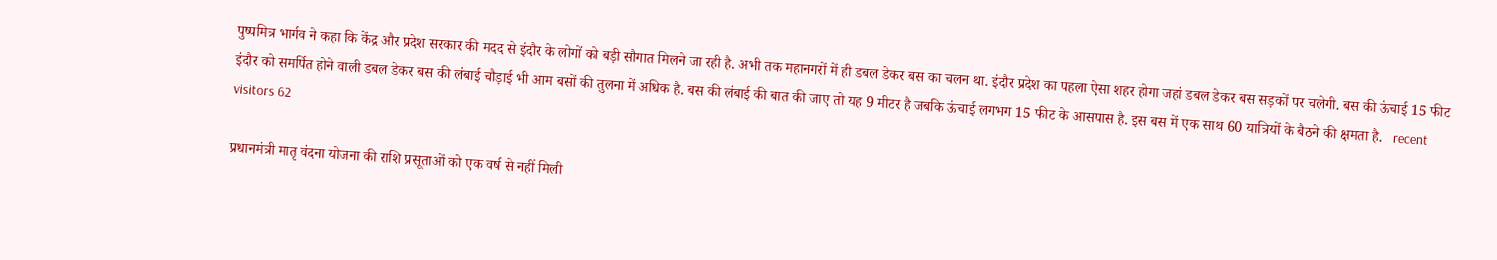पुष्पमित्र भार्गव ने कहा कि केंद्र और प्रदेश सरकार की मदद से इंदौर के लोगों को बड़ी सौगात मिलने जा रही है. अभी तक महानगरों में ही डबल डेकर बस का चलन था. इंदौर प्रदेश का पहला ऐसा शहर होगा जहां डबल डेकर बस सड़कों पर चलेगी. बस की ऊंचाई 15 फीट इंदौर को समर्पित होने वाली डबल डेकर बस की लंबाई चौड़ाई भी आम बसों की तुलना में अधिक है. बस की लंबाई की बात की जाए तो यह 9 मीटर है जबकि ऊंचाई लगभग 15 फीट के आसपास है. इस बस में एक साथ 60 यात्रियों के बैठने की क्षमता है.   recent visitors 62

प्रधानमंत्री मातृ वंदना योजना की राशि प्रसूताओं को एक वर्ष से नहीं मिली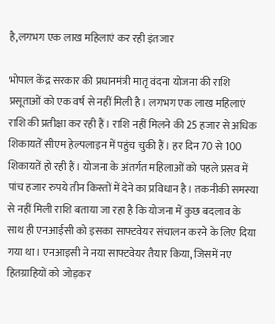है,लगभग एक लाख महिलाएं कर रही इंतजार

भोपाल केंद्र सरकार की प्रधानमंत्री मातृ वंदना योजना की राशि प्रसूताओं को एक वर्ष से नहीं मिली है। लगभग एक लाख महिलाएं राशि की प्रतीक्षा कर रही हैं। राशि नहीं मिलने की 25 हजार से अधिक शिकायतें सीएम हेल्पलाइन में पहुंच चुकी हैं। हर दिन 70 से 100 शिकायतें हो रही हैं। योजना के अंतर्गत महिलाओं को पहले प्रसव में पांच हजार रुपये तीन किस्तों में देने का प्रविधान है। तकनीकी समस्या से नहीं मिली राशि बताया जा रहा है कि योजना में कुछ बदलाव के साथ ही एनआईसी को इसका साफ्टवेयर संचालन करने के लिए दिया गया था। एनआइसी ने नया साफ्टवेयर तैयार किया, जिसमें नए हितग्राहियों को जोड़कर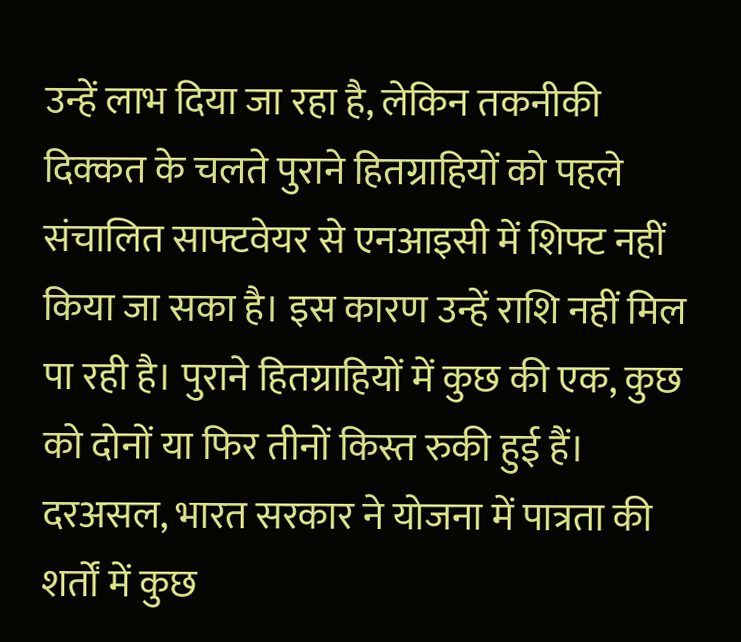उन्हें लाभ दिया जा रहा है, लेकिन तकनीकी दिक्कत के चलते पुराने हितग्राहियों को पहले संचालित साफ्टवेयर से एनआइसी में शिफ्ट नहीं किया जा सका है। इस कारण उन्हें राशि नहीं मिल पा रही है। पुराने हितग्राहियों में कुछ की एक, कुछ को दोनों या फिर तीनों किस्त रुकी हुई हैं। दरअसल, भारत सरकार ने योजना में पात्रता की शर्तों में कुछ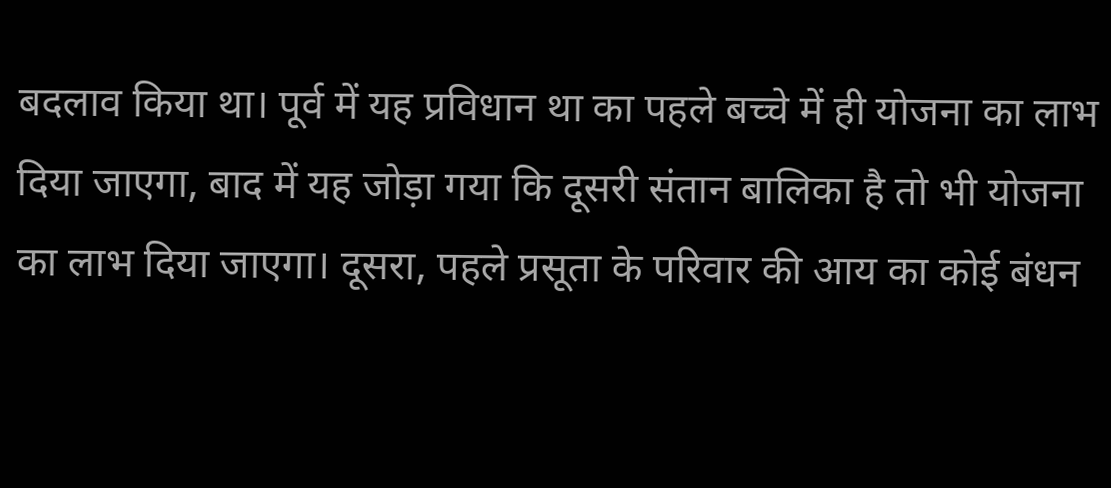बदलाव किया था। पूर्व में यह प्रविधान था का पहले बच्चे में ही योजना का लाभ दिया जाएगा, बाद में यह जोड़ा गया कि दूसरी संतान बालिका है तो भी योजना का लाभ दिया जाएगा। दूसरा, पहले प्रसूता के परिवार की आय का कोई बंधन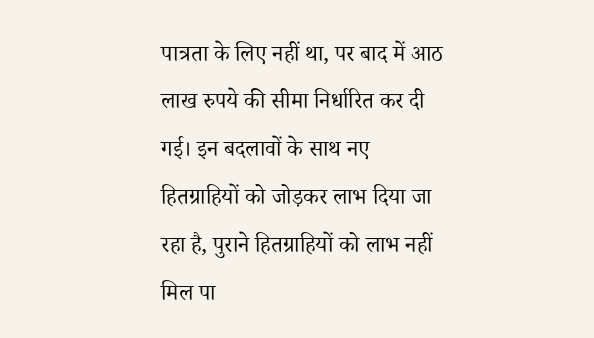पात्रता के लिए नहीं था, पर बाद में आठ लाख रुपये की सीमा निर्धारित कर दी गई। इन बदलावों के साथ नए हितग्राहियों को जोड़कर लाभ दिया जा रहा है, पुराने हितग्राहियों को लाभ नहीं मिल पा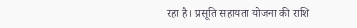रहा है। प्रसूति सहायता योजना की राशि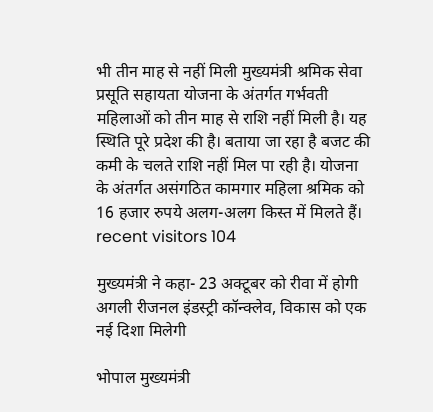भी तीन माह से नहीं मिली मुख्यमंत्री श्रमिक सेवा प्रसूति सहायता योजना के अंतर्गत गर्भवती महिलाओं को तीन माह से राशि नहीं मिली है। यह स्थिति पूरे प्रदेश की है। बताया जा रहा है बजट की कमी के चलते राशि नहीं मिल पा रही है। योजना के अंतर्गत असंगठित कामगार महिला श्रमिक को 16 हजार रुपये अलग-अलग किस्त में मिलते हैं। recent visitors 104

मुख्यमंत्री ने कहा- 23 अक्टूबर को रीवा में होगी अगली रीजनल इंडस्ट्री कॉन्क्लेव, विकास को एक नई दिशा मिलेगी

भोपाल मुख्यमंत्री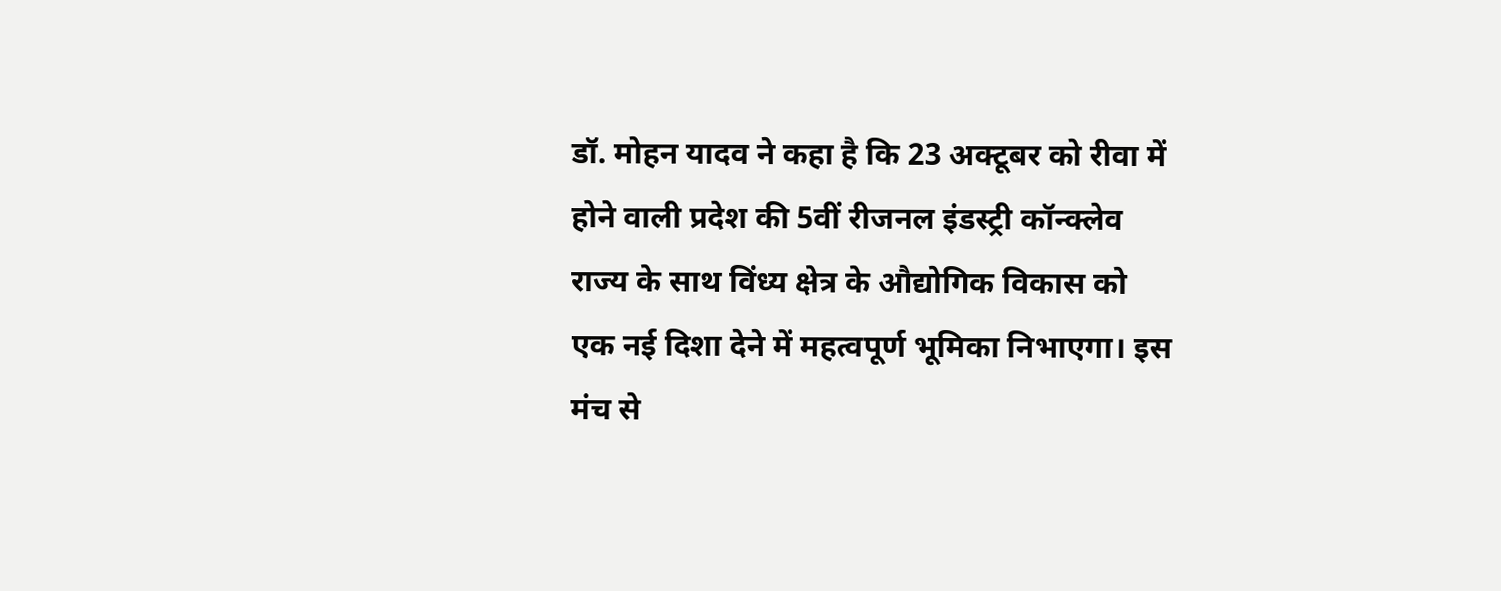डॉ. मोहन यादव ने कहा है कि 23 अक्टूबर को रीवा में होने वाली प्रदेश की 5वीं रीजनल इंडस्ट्री कॉन्क्लेव राज्य के साथ विंध्य क्षेत्र के औद्योगिक विकास को एक नई दिशा देने में महत्वपूर्ण भूमिका निभाएगा। इस मंच से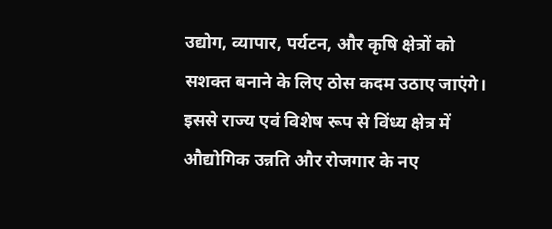उद्योग, व्यापार, पर्यटन, और कृषि क्षेत्रों को सशक्त बनाने के लिए ठोस कदम उठाए जाएंगे। इससे राज्य एवं विशेष रूप से विंध्य क्षेत्र में औद्योगिक उन्नति और रोजगार के नए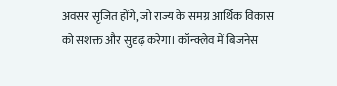अवसर सृजित होंगे, जो राज्य के समग्र आर्थिक विकास को सशक्त और सुदृढ़ करेगा। कॉन्क्लेव में बिजनेस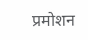प्रमोशन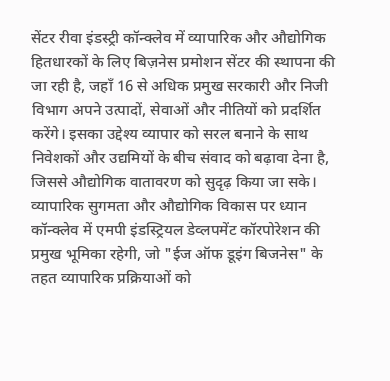सेंटर रीवा इंडस्ट्री कॉन्क्लेव में व्यापारिक और औद्योगिक हितधारकों के लिए बिज़नेस प्रमोशन सेंटर की स्थापना की जा रही है, जहाँ 16 से अधिक प्रमुख सरकारी और निजी विभाग अपने उत्पादों, सेवाओं और नीतियों को प्रदर्शित करेंगे। इसका उद्देश्य व्यापार को सरल बनाने के साथ निवेशकों और उद्यमियों के बीच संवाद को बढ़ावा देना है, जिससे औद्योगिक वातावरण को सुदृढ़ किया जा सके। व्यापारिक सुगमता और औद्योगिक विकास पर ध्यान कॉन्क्लेव में एमपी इंडस्ट्रियल डेव्लपमेंट कॉरपोरेशन की प्रमुख भूमिका रहेगी, जो "ईज ऑफ डूइंग बिजनेस" के तहत व्यापारिक प्रक्रियाओं को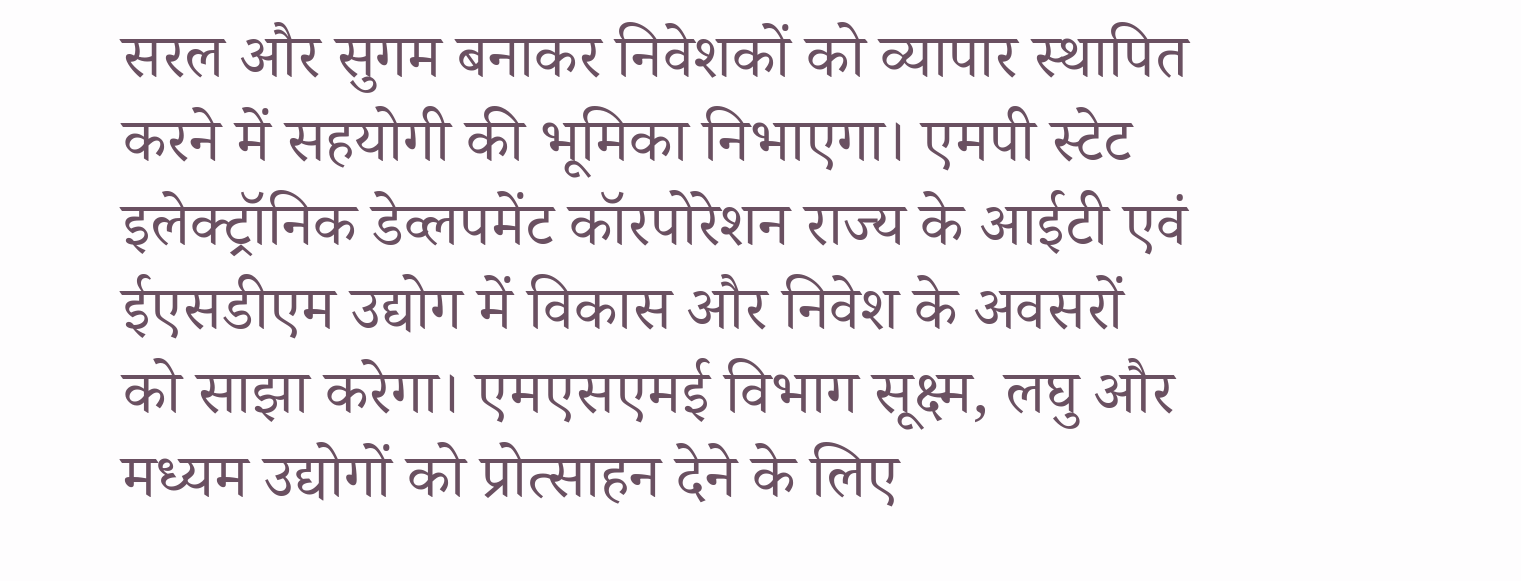सरल और सुगम बनाकर निवेशकों को व्यापार स्थापित करने में सहयोगी की भूमिका निभाएगा। एमपी स्टेट इलेक्ट्रॉनिक डेव्लपमेंट कॉरपोरेशन राज्य के आईटी एवं ईएसडीएम उद्योग में विकास और निवेश के अवसरों को साझा करेगा। एमएसएमई विभाग सूक्ष्म, लघु और मध्यम उद्योगों को प्रोत्साहन देने के लिए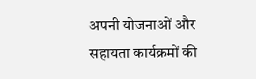अपनी योजनाओं और सहायता कार्यक्रमों की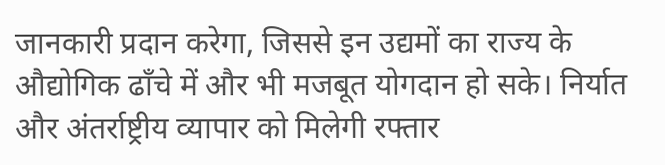जानकारी प्रदान करेगा, जिससे इन उद्यमों का राज्य के औद्योगिक ढाँचे में और भी मजबूत योगदान हो सके। निर्यात और अंतर्राष्ट्रीय व्यापार को मिलेगी रफ्तार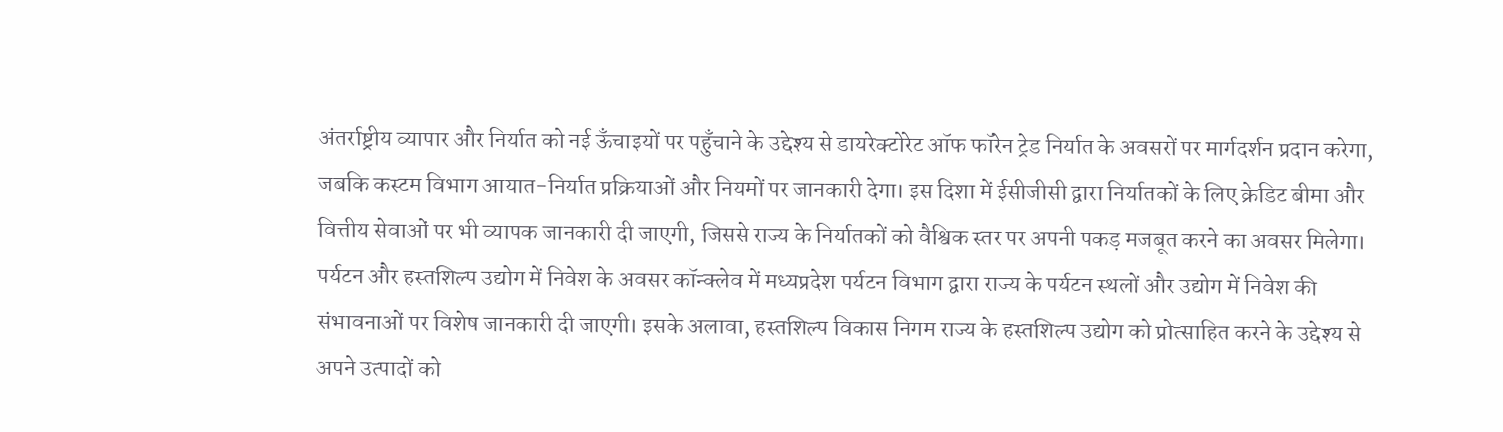अंतर्राष्ट्रीय व्यापार और निर्यात को नई ऊँचाइयों पर पहुँचाने के उद्देश्य से डायरेक्टोरेट ऑफ फॉरेन ट्रेड निर्यात के अवसरों पर मार्गदर्शन प्रदान करेगा, जबकि कस्टम विभाग आयात-निर्यात प्रक्रियाओं और नियमों पर जानकारी देगा। इस दिशा में ईसीजीसी द्वारा निर्यातकों के लिए क्रेडिट बीमा और वित्तीय सेवाओं पर भी व्यापक जानकारी दी जाएगी, जिससे राज्य के निर्यातकों को वैश्विक स्तर पर अपनी पकड़ मजबूत करने का अवसर मिलेगा। पर्यटन और हस्तशिल्प उद्योग में निवेश के अवसर कॉन्क्लेव में मध्यप्रदेश पर्यटन विभाग द्वारा राज्य के पर्यटन स्थलों और उद्योग में निवेश की संभावनाओं पर विशेष जानकारी दी जाएगी। इसके अलावा, हस्तशिल्प विकास निगम राज्य के हस्तशिल्प उद्योग को प्रोत्साहित करने के उद्देश्य से अपने उत्पादों को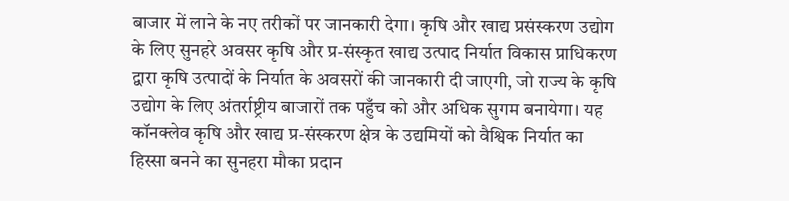बाजार में लाने के नए तरीकों पर जानकारी देगा। कृषि और खाद्य प्रसंस्करण उद्योग के लिए सुनहरे अवसर कृषि और प्र-संस्कृत खाद्य उत्पाद निर्यात विकास प्राधिकरण द्वारा कृषि उत्पादों के निर्यात के अवसरों की जानकारी दी जाएगी, जो राज्य के कृषि उद्योग के लिए अंतर्राष्ट्रीय बाजारों तक पहुँच को और अधिक सुगम बनायेगा। यह कॉनक्लेव कृषि और खाद्य प्र-संस्करण क्षेत्र के उद्यमियों को वैश्विक निर्यात का हिस्सा बनने का सुनहरा मौका प्रदान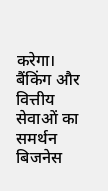करेगा। बैंकिंग और वित्तीय सेवाओं का समर्थन बिजनेस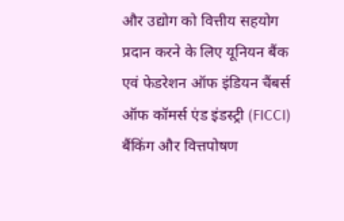और उद्योग को वित्तीय सहयोग प्रदान करने के लिए यूनियन बैंक एवं फेडरेशन ऑफ इंडियन चैंबर्स ऑफ कॉमर्स एंड इंडस्ट्री (FICCI) बैंकिंग और वित्तपोषण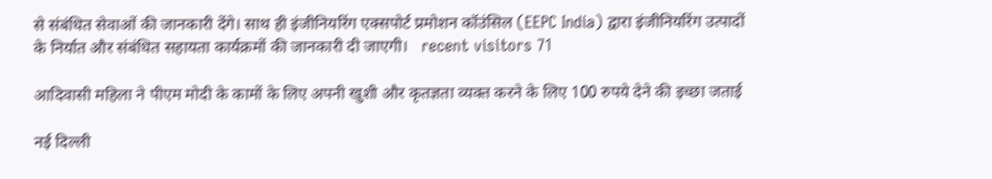से संबंधित सेवाओं की जानकारी देंगे। साथ ही इंजीनियरिंग एक्सपोर्ट प्रमोशन कॉउंसिल (EEPC India) द्वारा इंजीनियरिंग उत्पादों के निर्यात और संबंधित सहायता कार्यक्रमों की जानकारी दी जाएगी।   recent visitors 71

आदिवासी महिला ने पीएम मोदी के कामों के लिए अपनी खुशी और कृतज्ञता व्यक्त करने के लिए 100 रुपये देने की इच्छा जताई

नई दिल्ली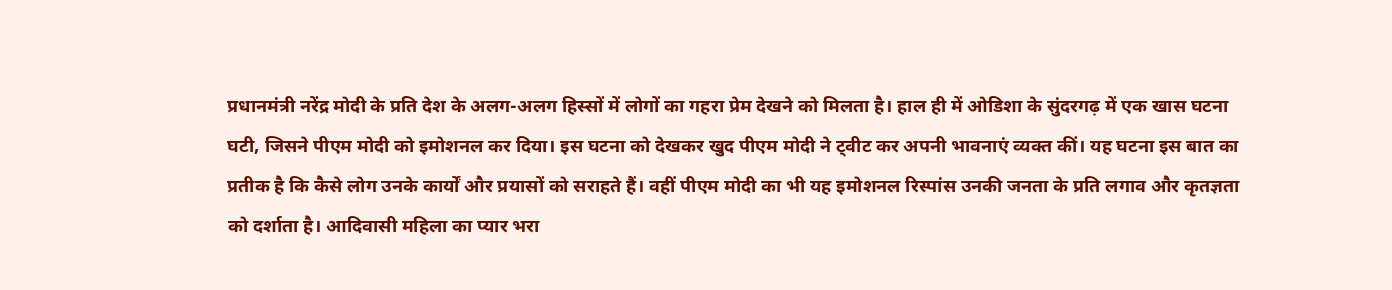प्रधानमंत्री नरेंद्र मोदी के प्रति देश के अलग-अलग हिस्सों में लोगों का गहरा प्रेम देखने को मिलता है। हाल ही में ओडिशा के सुंदरगढ़ में एक खास घटना घटी, जिसने पीएम मोदी को इमोशनल कर दिया। इस घटना को देखकर खुद पीएम मोदी ने ट्वीट कर अपनी भावनाएं व्यक्त कीं। यह घटना इस बात का प्रतीक है कि कैसे लोग उनके कार्यों और प्रयासों को सराहते हैं। वहीं पीएम मोदी का भी यह इमोशनल रिस्पांस उनकी जनता के प्रति लगाव और कृतज्ञता को दर्शाता है। आदिवासी महिला का प्यार भरा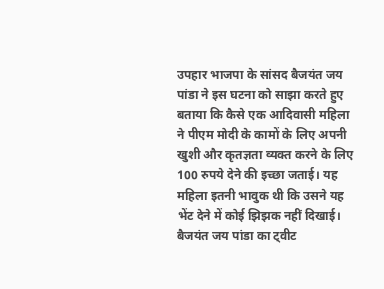उपहार भाजपा के सांसद बैजयंत जय पांडा ने इस घटना को साझा करते हुए बताया कि कैसे एक आदिवासी महिला ने पीएम मोदी के कामों के लिए अपनी खुशी और कृतज्ञता व्यक्त करने के लिए 100 रुपये देने की इच्छा जताई। यह महिला इतनी भावुक थी कि उसने यह भेंट देने में कोई झिझक नहीं दिखाई। बैजयंत जय पांडा का ट्वीट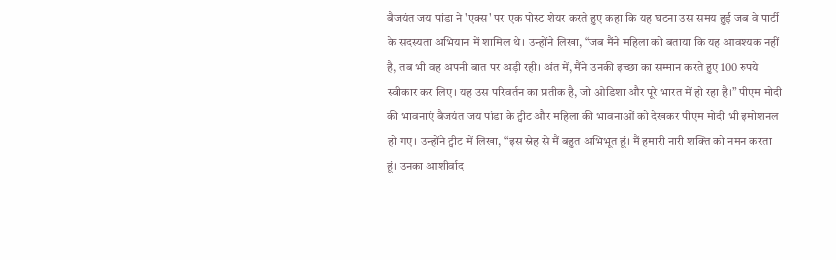बैजयंत जय पांडा ने 'एक्स' पर एक पोस्ट शेयर करते हुए कहा कि यह घटना उस समय हुई जब वे पार्टी के सदस्यता अभियान में शामिल थे। उन्होंने लिखा, “जब मैंने महिला को बताया कि यह आवश्यक नहीं है, तब भी वह अपनी बात पर अड़ी रही। अंत में, मैंने उनकी इच्छा का सम्मान करते हुए 100 रुपये स्वीकार कर लिए। यह उस परिवर्तन का प्रतीक है, जो ओडिशा और पूरे भारत में हो रहा है।” पीएम मोदी की भावनाएं बैजयंत जय पांडा के ट्वीट और महिला की भावनाओं को देखकर पीएम मोदी भी इमोशनल हो गए। उन्होंने ट्वीट में लिखा, “इस स्नेह से मैं बहुत अभिभूत हूं। मैं हमारी नारी शक्ति को नमन करता हूं। उनका आशीर्वाद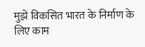मुझे विकसित भारत के निर्माण के लिए काम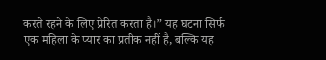करते रहने के लिए प्रेरित करता है।” यह घटना सिर्फ एक महिला के प्यार का प्रतीक नहीं है, बल्कि यह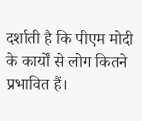दर्शाती है कि पीएम मोदी के कार्यों से लोग कितने प्रभावित हैं।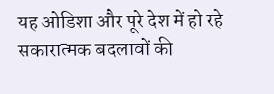यह ओडिशा और पूरे देश में हो रहे सकारात्मक बदलावों की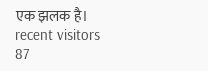एक झलक है।   recent visitors 87